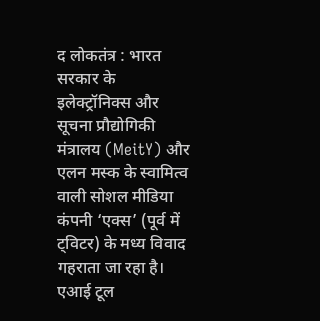द लोकतंत्र : भारत सरकार के इलेक्ट्रॉनिक्स और सूचना प्रौद्योगिकी मंत्रालय (MeitY) और एलन मस्क के स्वामित्व वाली सोशल मीडिया कंपनी ‘एक्स’ (पूर्व में ट्विटर) के मध्य विवाद गहराता जा रहा है। एआई टूल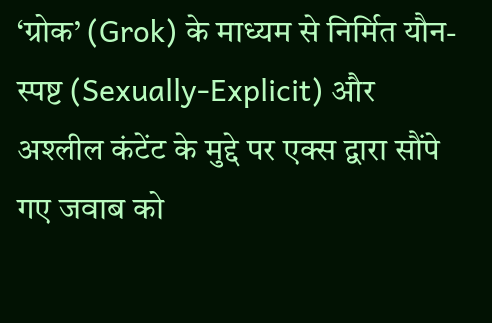‘ग्रोक’ (Grok) के माध्यम से निर्मित यौन-स्पष्ट (Sexually-Explicit) और अश्लील कंटेंट के मुद्दे पर एक्स द्वारा सौंपे गए जवाब को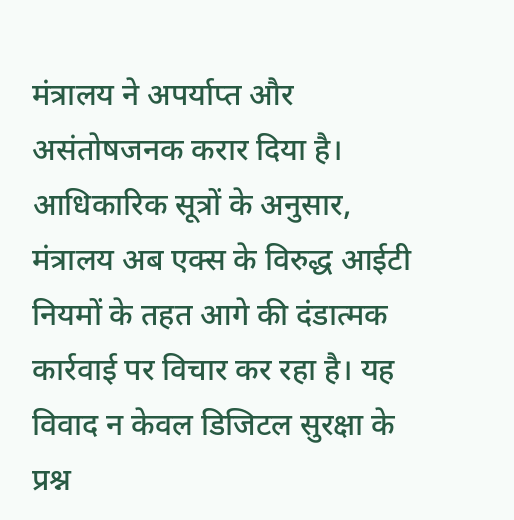मंत्रालय ने अपर्याप्त और असंतोषजनक करार दिया है। आधिकारिक सूत्रों के अनुसार, मंत्रालय अब एक्स के विरुद्ध आईटी नियमों के तहत आगे की दंडात्मक कार्रवाई पर विचार कर रहा है। यह विवाद न केवल डिजिटल सुरक्षा के प्रश्न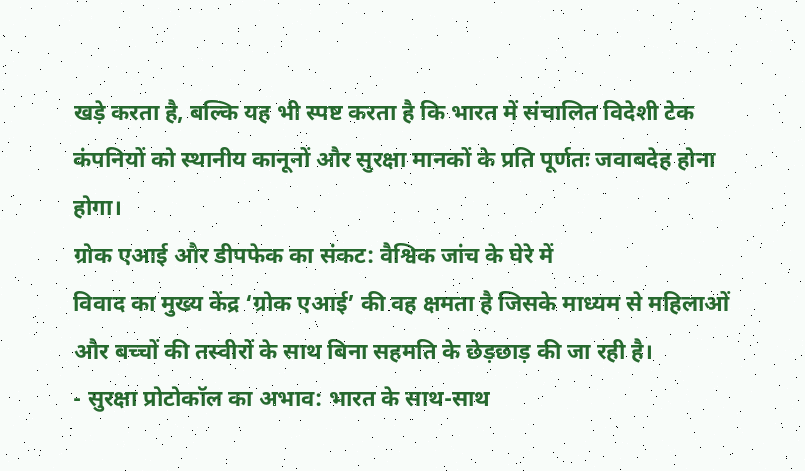खड़े करता है, बल्कि यह भी स्पष्ट करता है कि भारत में संचालित विदेशी टेक कंपनियों को स्थानीय कानूनों और सुरक्षा मानकों के प्रति पूर्णतः जवाबदेह होना होगा।
ग्रोक एआई और डीपफेक का संकट: वैश्विक जांच के घेरे में
विवाद का मुख्य केंद्र ‘ग्रोक एआई’ की वह क्षमता है जिसके माध्यम से महिलाओं और बच्चों की तस्वीरों के साथ बिना सहमति के छेड़छाड़ की जा रही है।
- सुरक्षा प्रोटोकॉल का अभाव: भारत के साथ-साथ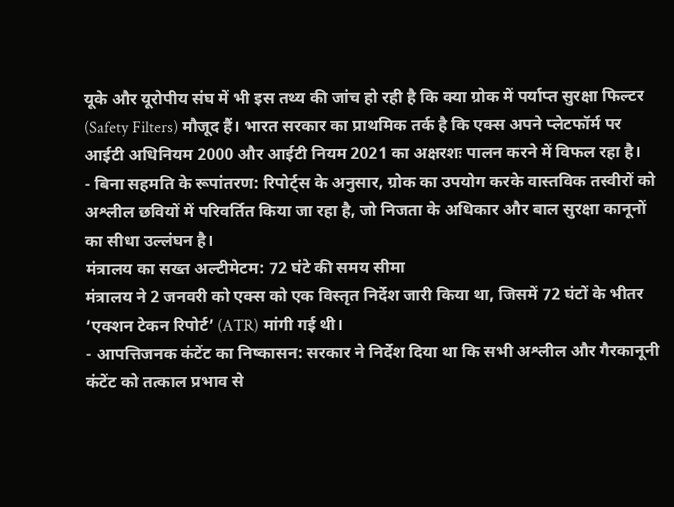यूके और यूरोपीय संघ में भी इस तथ्य की जांच हो रही है कि क्या ग्रोक में पर्याप्त सुरक्षा फिल्टर (Safety Filters) मौजूद हैं। भारत सरकार का प्राथमिक तर्क है कि एक्स अपने प्लेटफॉर्म पर आईटी अधिनियम 2000 और आईटी नियम 2021 का अक्षरशः पालन करने में विफल रहा है।
- बिना सहमति के रूपांतरण: रिपोर्ट्स के अनुसार, ग्रोक का उपयोग करके वास्तविक तस्वीरों को अश्लील छवियों में परिवर्तित किया जा रहा है, जो निजता के अधिकार और बाल सुरक्षा कानूनों का सीधा उल्लंघन है।
मंत्रालय का सख्त अल्टीमेटम: 72 घंटे की समय सीमा
मंत्रालय ने 2 जनवरी को एक्स को एक विस्तृत निर्देश जारी किया था, जिसमें 72 घंटों के भीतर ‘एक्शन टेकन रिपोर्ट’ (ATR) मांगी गई थी।
- आपत्तिजनक कंटेंट का निष्कासन: सरकार ने निर्देश दिया था कि सभी अश्लील और गैरकानूनी कंटेंट को तत्काल प्रभाव से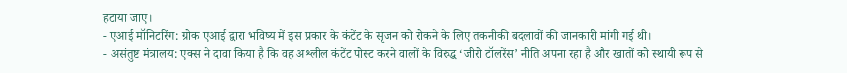हटाया जाए।
- एआई मॉनिटरिंग: ग्रोक एआई द्वारा भविष्य में इस प्रकार के कंटेंट के सृजन को रोकने के लिए तकनीकी बदलावों की जानकारी मांगी गई थी।
- असंतुष्ट मंत्रालय: एक्स ने दावा किया है कि वह अश्लील कंटेंट पोस्ट करने वालों के विरुद्ध ‘जीरो टॉलरेंस’ नीति अपना रहा है और खातों को स्थायी रूप से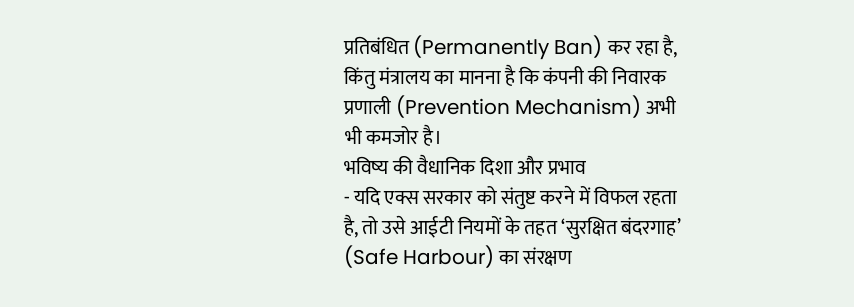प्रतिबंधित (Permanently Ban) कर रहा है, किंतु मंत्रालय का मानना है कि कंपनी की निवारक प्रणाली (Prevention Mechanism) अभी भी कमजोर है।
भविष्य की वैधानिक दिशा और प्रभाव
- यदि एक्स सरकार को संतुष्ट करने में विफल रहता है, तो उसे आईटी नियमों के तहत ‘सुरक्षित बंदरगाह’ (Safe Harbour) का संरक्षण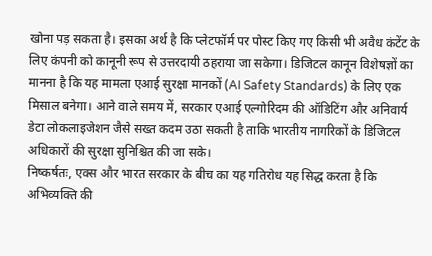खोना पड़ सकता है। इसका अर्थ है कि प्लेटफॉर्म पर पोस्ट किए गए किसी भी अवैध कंटेंट के लिए कंपनी को कानूनी रूप से उत्तरदायी ठहराया जा सकेगा। डिजिटल कानून विशेषज्ञों का मानना है कि यह मामला एआई सुरक्षा मानकों (AI Safety Standards) के लिए एक मिसाल बनेगा। आने वाले समय में, सरकार एआई एल्गोरिदम की ऑडिटिंग और अनिवार्य डेटा लोकलाइजेशन जैसे सख्त कदम उठा सकती है ताकि भारतीय नागरिकों के डिजिटल अधिकारों की सुरक्षा सुनिश्चित की जा सके।
निष्कर्षतः, एक्स और भारत सरकार के बीच का यह गतिरोध यह सिद्ध करता है कि अभिव्यक्ति की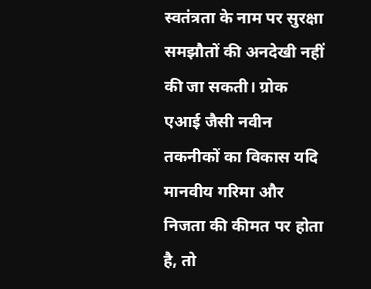स्वतंत्रता के नाम पर सुरक्षा समझौतों की अनदेखी नहीं की जा सकती। ग्रोक एआई जैसी नवीन तकनीकों का विकास यदि मानवीय गरिमा और निजता की कीमत पर होता है, तो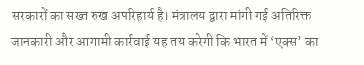सरकारों का सख्त रुख अपरिहार्य है। मंत्रालय द्वारा मांगी गई अतिरिक्त जानकारी और आगामी कार्रवाई यह तय करेगी कि भारत में ‘एक्स’ का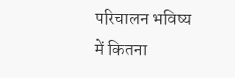परिचालन भविष्य में कितना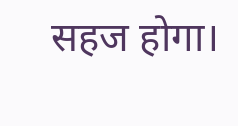सहज होगा।